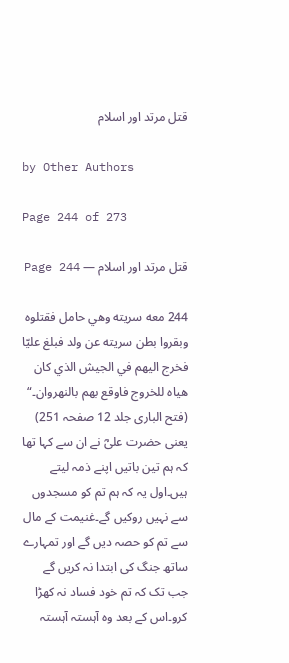قتل مرتد اور اسلام

by Other Authors

Page 244 of 273

قتل مرتد اور اسلام — Page 244

244 معه سريته وهي حامل فقتلوه وبقروا بطن سريته عن ولد فبلغ عليّا فخرج اليهم في الجيش الذي كان هياه للخروج فاوقع بهم بالنهروان۔“ (فتح الباری جلد 12 صفحہ 251) یعنی حضرت علیؓ نے ان سے کہا تھا کہ ہم تین باتیں اپنے ذمہ لیتے ہیں۔اول یہ کہ ہم تم کو مسجدوں سے نہیں روکیں گے۔غنیمت کے مال سے تم کو حصہ دیں گے اور تمہارے ساتھ جنگ کی ابتدا نہ کریں گے جب تک کہ تم خود فساد نہ کھڑا کرو۔اس کے بعد وہ آہستہ آہستہ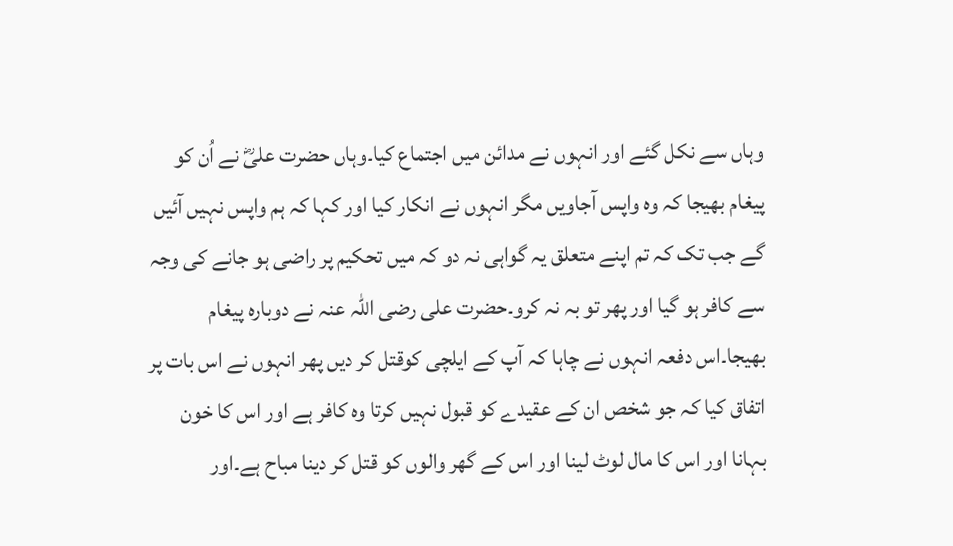وہاں سے نکل گئے اور انہوں نے مدائن میں اجتماع کیا۔وہاں حضرت علیؓ نے اُن کو پیغام بھیجا کہ وہ واپس آجاویں مگر انہوں نے انکار کیا اور کہا کہ ہم واپس نہیں آئیں گے جب تک کہ تم اپنے متعلق یہ گواہی نہ دو کہ میں تحکیم پر راضی ہو جانے کی وجہ سے کافر ہو گیا اور پھر تو بہ نہ کرو۔حضرت علی رضی اللہ عنہ نے دوبارہ پیغام بھیجا۔اس دفعہ انہوں نے چاہا کہ آپ کے ایلچی کوقتل کر دیں پھر انہوں نے اس بات پر اتفاق کیا کہ جو شخص ان کے عقیدے کو قبول نہیں کرتا وہ کافر ہے اور اس کا خون بہانا اور اس کا مال لوٹ لینا اور اس کے گھر والوں کو قتل کر دینا مباح ہے۔اور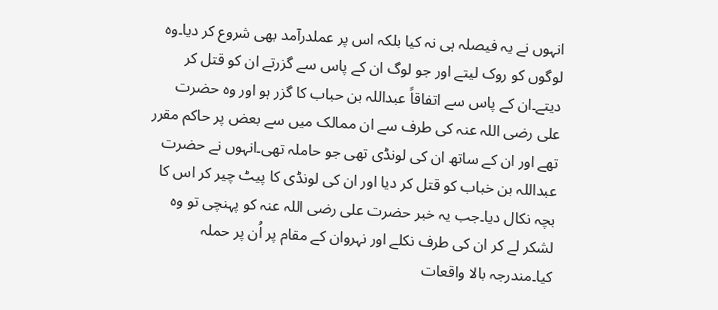انہوں نے یہ فیصلہ ہی نہ کیا بلکہ اس پر عملدرآمد بھی شروع کر دیا۔وہ لوگوں کو روک لیتے اور جو لوگ ان کے پاس سے گزرتے ان کو قتل کر دیتے۔ان کے پاس سے اتفاقاً عبداللہ بن حباب کا گزر ہو اور وہ حضرت علی رضی اللہ عنہ کی طرف سے ان ممالک میں سے بعض پر حاکم مقرر تھے اور ان کے ساتھ ان کی لونڈی تھی جو حاملہ تھی۔انہوں نے حضرت عبداللہ بن خباب کو قتل کر دیا اور ان کی لونڈی کا پیٹ چیر کر اس کا بچہ نکال دیا۔جب یہ خبر حضرت علی رضی اللہ عنہ کو پہنچی تو وہ لشکر لے کر ان کی طرف نکلے اور نہروان کے مقام پر اُن پر حملہ کیا۔مندرجہ بالا واقعات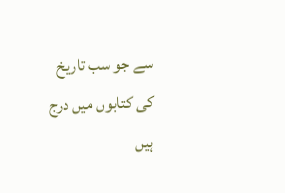سے جو سب تاریخ کی کتابوں میں درج ہیں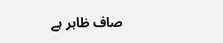صاف ظاہر ہے